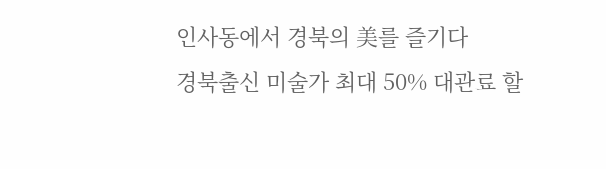인사동에서 경북의 美를 즐기다
경북출신 미술가 최대 50% 대관료 할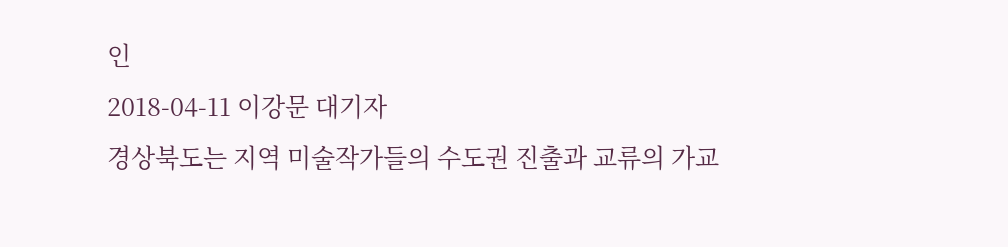인
2018-04-11 이강문 대기자
경상북도는 지역 미술작가들의 수도권 진출과 교류의 가교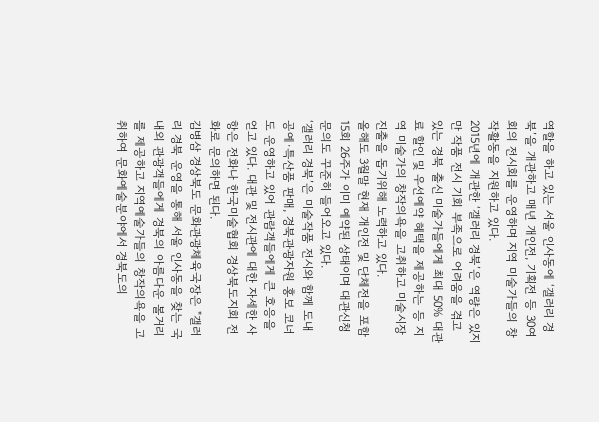역할을 하고 있는 서울 인사동에 ‘갤러리 경북’을 개관하고 매년 개인전, 기획전 등 30여회의 전시회를 운영하며 지역 미술가들의 창작활동을 지원하고 있다.
2015년에 개관한 ‘갤러리 경북’은 역량은 있지만 작품 전시 기회 부족으로 어려움을 겪고 있는 경북 출신 미술가들에게 최대 50% 대관료 할인 및 우선예약 혜택을 제공하는 등 지역 미술가의 창작의욕을 고취하고 미술시장 진출을 돕기위해 노력하고 있다.
올해도 3월말 현재 개인전 및 단체전을 포함 15회 26주가 이미 예약된 상태이며 대관신청 문의도 꾸준히 들어오고 있다.
‘갤러리 경북’은 미술작품 전시와 함께 도내 공예·특산품 판매, 경북관광자원 홍보 코너도 운영하고 있어 관람객들에게 큰 호응을 얻고 있다. 대관 및 전시관에 대한 자세한 사항은 전화나 한국미술협회 경상북도지회 전화로 문의하면 된다.
김병삼 경상북도 문화관광체육국장은 "갤러리 경북 운영을 통해 서울 인사동을 찾는 국내외 관광객들에게 경북의 아름다운 볼거리를 제공하고 지역예술가들의 창작의욕을 고취하여 문화예술분야에서 경북도의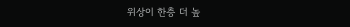위상이 한층 더 높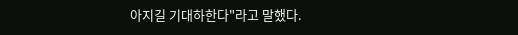아지길 기대하한다"라고 말했다.